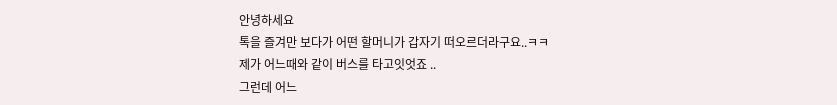안녕하세요
톡을 즐겨만 보다가 어떤 할머니가 갑자기 떠오르더라구요..ㅋㅋ
제가 어느때와 같이 버스를 타고잇엇죠 ..
그런데 어느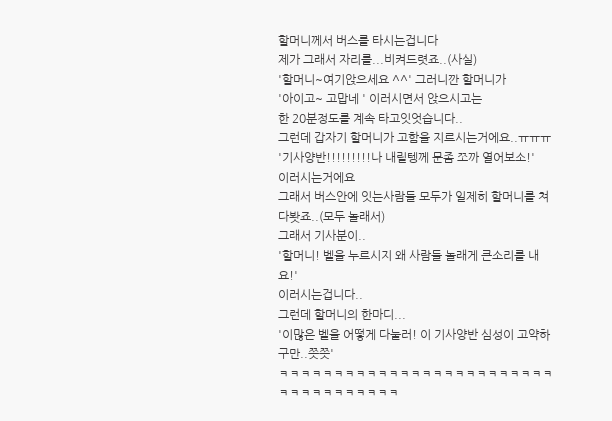할머니께서 버스를 타시는겁니다
제가 그래서 자리를...비켜드렷죠..(사실)
'할머니~여기앉으세요 ^^' 그러니깐 할머니가
'아이고~ 고맙네 ' 이러시면서 앉으시고는
한 20분정도를 계속 타고잇엇습니다..
그런데 갑자기 할머니가 고함을 지르시는거에요..ㅠㅠㅠ
'기사양반!!!!!!!!!나 내릴텡께 문좀 쪼까 열어보소!'
이러시는거에요
그래서 버스안에 잇는사람들 모두가 일제히 할머니를 쳐다봣죠..(모두 놀래서)
그래서 기사분이..
'할머니! 벨을 누르시지 왜 사람들 놀래게 큰소리를 내요!'
이러시는겁니다..
그런데 할머니의 한마디...
'이많은 벨을 어떻게 다눌러! 이 기사양반 심성이 고약하구만..쯧쯧'
ㅋㅋㅋㅋㅋㅋㅋㅋㅋㅋㅋㅋㅋㅋㅋㅋㅋㅋㅋㅋㅋㅋㅋㅋㅋㅋㅋㅋㅋㅋㅋㅋㅋㅋㅋㅋ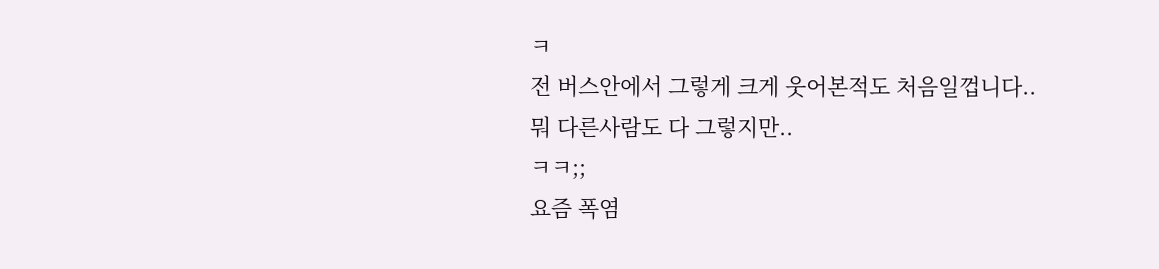ㅋ
전 버스안에서 그렇게 크게 웃어본적도 처음일껍니다..
뭐 다른사람도 다 그렇지만..
ㅋㅋ;;
요즘 폭염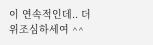이 연속적인데.. 더위조심하세여 ^^